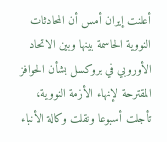أعلنت إيران أمس أن المحادثات النووية الحاسمة بينها وبين الاتحاد الأوروبي في بروكسل بشأن الحوافز المقترحة لإنهاء الأزمة النووية، تأجلت أسبوعا ونقلت وكالة الأنباء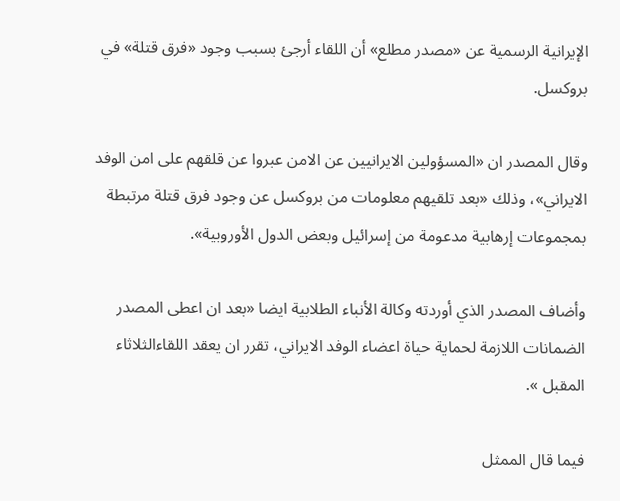الإيرانية الرسمية عن «مصدر مطلع» أن اللقاء أرجئ بسبب وجود «فرق قتلة» في بروكسل.

وقال المصدر ان «المسؤولين الايرانيين عن الامن عبروا عن قلقهم على امن الوفد الايراني»، وذلك «بعد تلقيهم معلومات من بروكسل عن وجود فرق قتلة مرتبطة بمجموعات إرهابية مدعومة من إسرائيل وبعض الدول الأوروبية».

وأضاف المصدر الذي أوردته وكالة الأنباء الطلابية ايضا «بعد ان اعطى المصدر الضمانات اللازمة لحماية حياة اعضاء الوفد الايراني، تقرر ان يعقد اللقاءالثلاثاء المقبل ».

فيما قال الممثل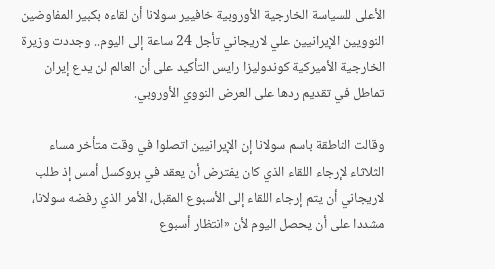الأعلى للسياسة الخارجية الأوروبية خافيير سولانا أن لقاءه بكبير المفاوضين النوويين الإيرانيين علي لاريجاني تأجل 24 ساعة إلى اليوم.. وجددت وزيرة الخارجية الأميركية كوندوليزا رايس التأكيد على أن العالم لن يدع إيران تماطل في تقديم ردها على العرض النووي الأوروبي.

وقالت الناطقة باسم سولانا إن الإيرانيين اتصلوا في وقت متأخر مساء الثلاثاء لإرجاء اللقاء الذي كان يفترض أن يعقد في بروكسل أمس إذ طلب لاريجاني أن يتم إرجاء اللقاء إلى الأسبوع المقبل، الأمر الذي رفضه سولانا، مشددا على أن يحصل اليوم لأن «انتظار أسبوع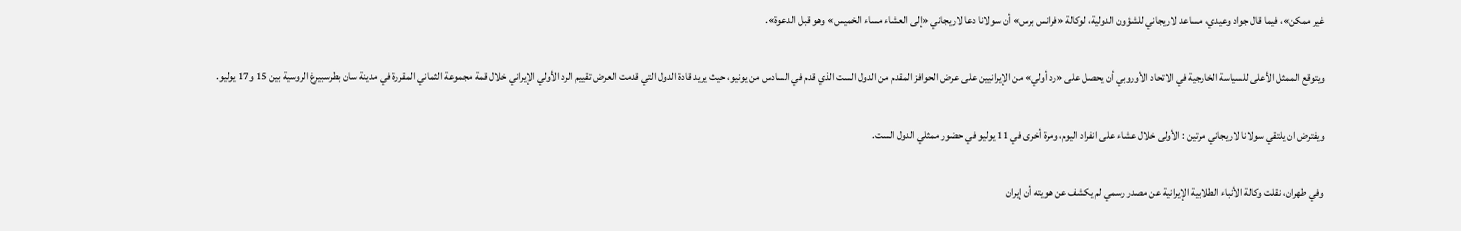غير ممكن»، فيما قال جواد وعيدي، مساعد لاريجاني للشؤون الدولية، لوكالة «فرانس برس» أن سولانا دعا لاريجاني «إلى العشاء مساء الخميس» وهو قبل الدعوة».

ويتوقع الممثل الأعلى للسياسة الخارجية في الاتحاد الأوروبي أن يحصل على «رد أولي» من الإيرانيين على عرض الحوافز المقدم من الدول الست الذي قدم في السادس من يونيو، حيث يريد قادة الدول التي قدمت العرض تقييم الرد الأولي الإيراني خلال قمة مجموعة الثماني المقررة في مدينة سان بطرسبيرغ الروسية بين 15 و17 يوليو.

ويفترض ان يلتقي سولانا لاريجاني مرتين : الأولى خلال عشاء على انفراد اليوم، ومرة أخرى في 11 يوليو في حضور ممثلي الدول الست.

وفي طهران، نقلت وكالة الأنباء الطلابية الإيرانية عن مصدر رسمي لم يكشف عن هويته أن إيران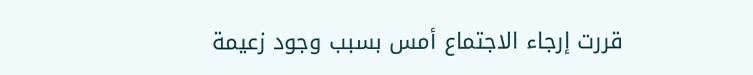قررت إرجاء الاجتماع أمس بسبب وجود زعيمة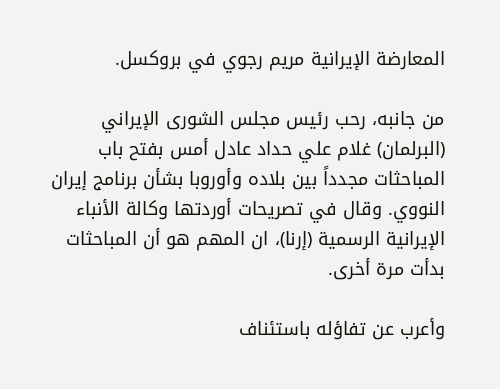المعارضة الإيرانية مريم رجوي في بروكسل.

من جانبه، رحب رئيس مجلس الشورى الإيراني (البرلمان) غلام علي حداد عادل أمس بفتح باب المباحثات مجدداً بين بلاده وأوروبا بشأن برنامج إيران النووي. وقال في تصريحات أوردتها وكالة الأنباء الإيرانية الرسمية (إرنا)، ان المهم هو أن المباحثات بدأت مرة أخرى.

وأعرب عن تفاؤله باستئناف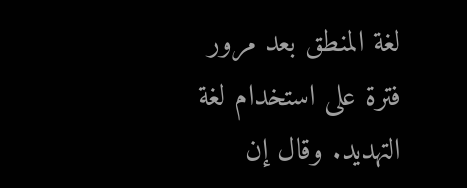لغة المنطق بعد مرور فترة على استخدام لغة التهديد. وقال إن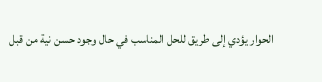الحوار يؤدي إلى طريق للحل المناسب في حال وجود حسن نية من قبل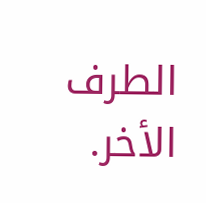الطرف الأخر.